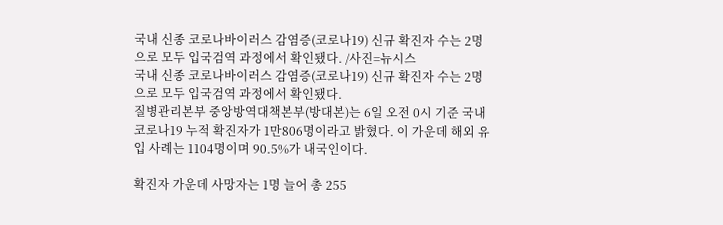국내 신종 코로나바이러스 감염증(코로나19) 신규 확진자 수는 2명으로 모두 입국검역 과정에서 확인됐다. /사진=뉴시스
국내 신종 코로나바이러스 감염증(코로나19) 신규 확진자 수는 2명으로 모두 입국검역 과정에서 확인됐다.
질병관리본부 중앙방역대책본부(방대본)는 6일 오전 0시 기준 국내 코로나19 누적 확진자가 1만806명이라고 밝혔다. 이 가운데 해외 유입 사례는 1104명이며 90.5%가 내국인이다.

확진자 가운데 사망자는 1명 늘어 총 255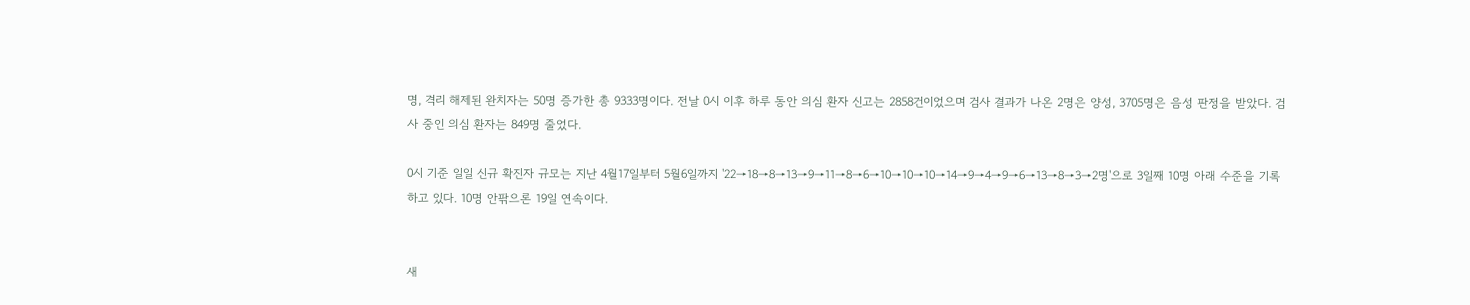명, 격리 해제된 완치자는 50명 증가한 총 9333명이다. 전날 0시 이후 하루 동안 의심 환자 신고는 2858건이었으며 검사 결과가 나온 2명은 양성, 3705명은 음성 판정을 받았다. 검사 중인 의심 환자는 849명 줄었다.

0시 기준 일일 신규 확진자 규모는 지난 4월17일부터 5월6일까지 '22→18→8→13→9→11→8→6→10→10→10→14→9→4→9→6→13→8→3→2명'으로 3일째 10명 아래 수준을 기록하고 있다. 10명 안팎으론 19일 연속이다.


새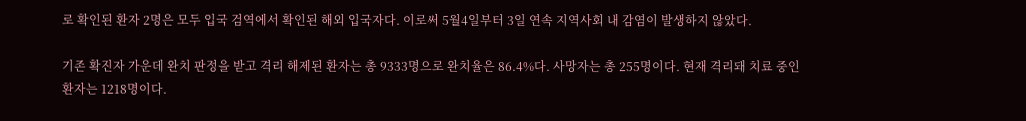로 확인된 환자 2명은 모두 입국 검역에서 확인된 해외 입국자다. 이로써 5월4일부터 3일 연속 지역사회 내 감염이 발생하지 않았다.

기존 확진자 가운데 완치 판정을 받고 격리 해제된 환자는 총 9333명으로 완치율은 86.4%다. 사망자는 총 255명이다. 현재 격리돼 치료 중인 환자는 1218명이다.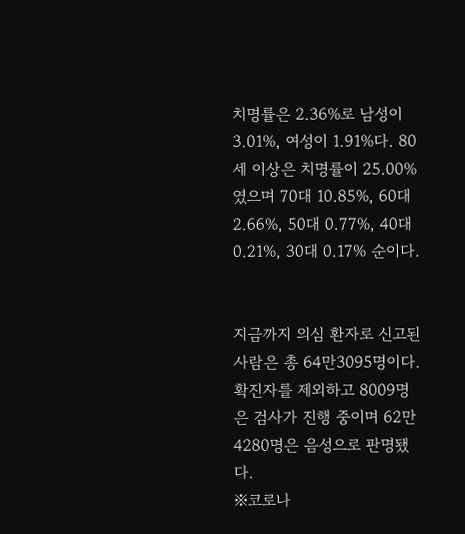치명률은 2.36%로 남성이 3.01%, 여성이 1.91%다. 80세 이상은 치명률이 25.00%였으며 70대 10.85%, 60대 2.66%, 50대 0.77%, 40대 0.21%, 30대 0.17% 순이다.


지금까지 의심 환자로 신고된 사람은 총 64만3095명이다. 확진자를 제외하고 8009명은 검사가 진행 중이며 62만4280명은 음성으로 판명됐다.
※코로나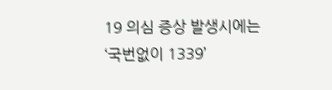19 의심 증상 발생시에는 ‘국번없이 1339’